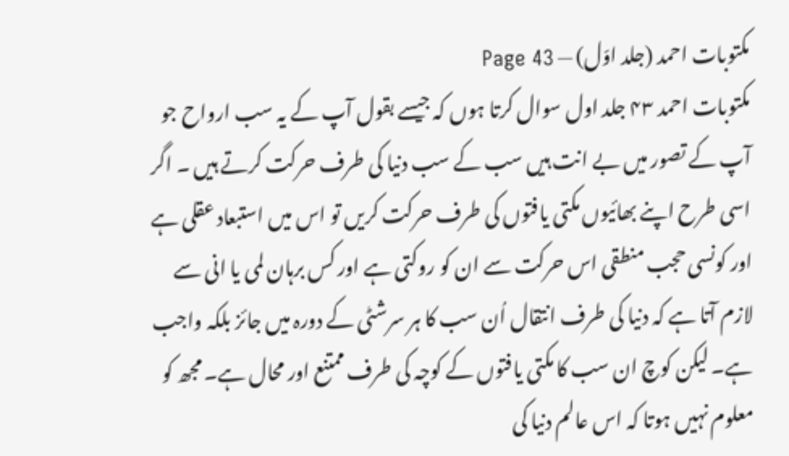مکتوبات احمد (جلد اوّل) — Page 43
مکتوبات احمد ۴۳ جلد اول سوال کرتا ہوں کہ جیسے بقول آپ کے یہ سب ارواح جو آپ کے تصور میں بے انت ہیں سب کے سب دنیا کی طرف حرکت کرتے ہیں ۔ اگر اسی طرح اپنے بھائیوں مکتی یافتوں کی طرف حرکت کریں تو اس میں استبعاد عقلی ہے اور کونسی حجب منطقی اس حرکت سے ان کو روکتی ہے اور کس برہان لمی یا انی سے لازم آتا ہے کہ دنیا کی طرف انتقال اُن سب کا ہر سرشٹی کے دورہ میں جائز بلکہ واجب ہے۔ لیکن کوچ ان سب کا مکتی یافتوں کے کوچہ کی طرف ممتنع اور محال ہے۔ مجھ کو معلوم نہیں ہوتا کہ اس عالم دنیا کی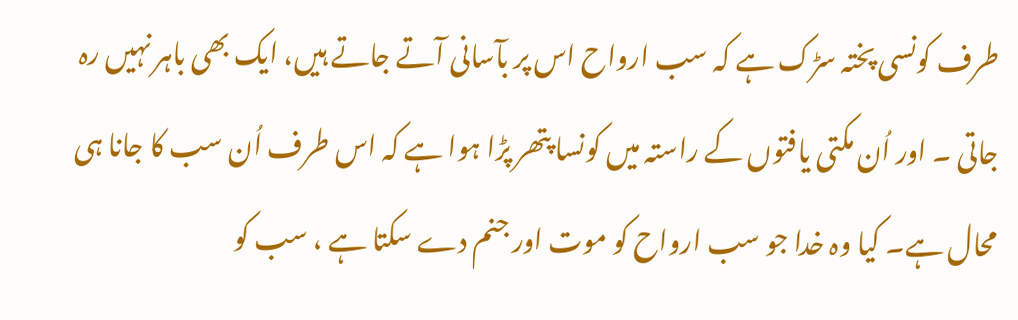طرف کونسی پختہ سڑک ہے کہ سب ارواح اس پر بآسانی آتے جاتے ہیں، ایک بھی باہر نہیں رہ جاتی ۔ اور اُن مکتی یافتوں کے راستہ میں کونسا پتھر پڑا ہوا ہے کہ اس طرف اُن سب کا جانا ہی محال ہے۔ کیا وہ خدا جو سب ارواح کو موت اور جنم دے سکتا ہے ، سب کو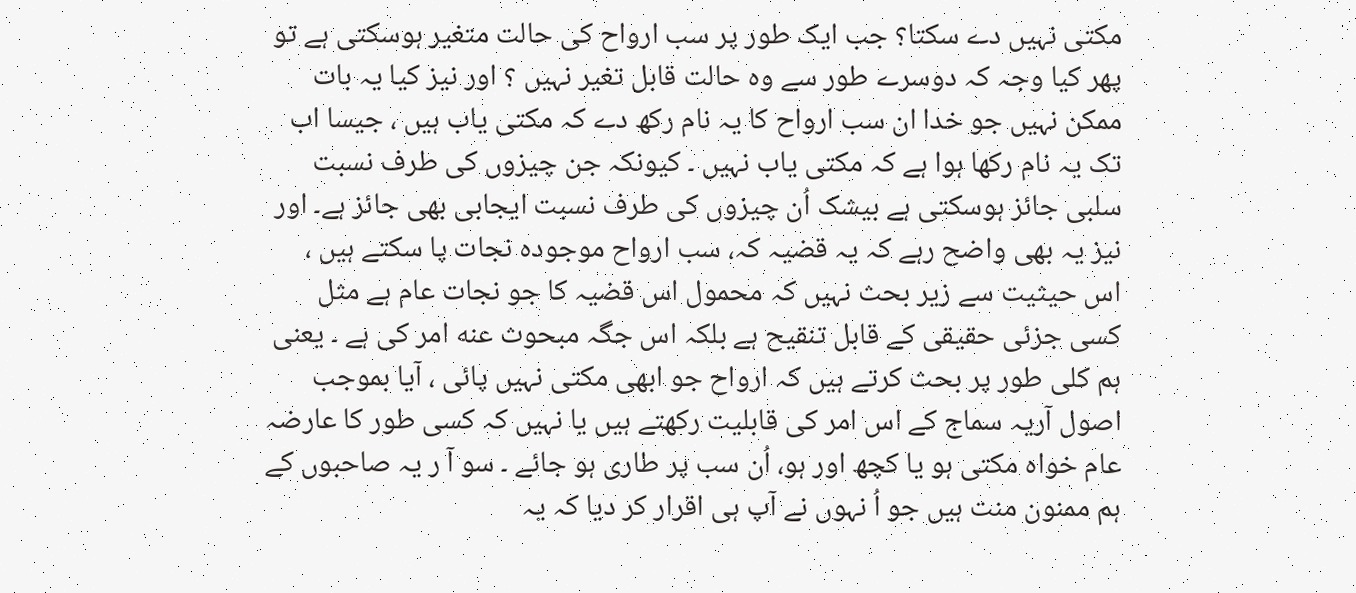مکتی نہیں دے سکتا؟ جب ایک طور پر سب ارواح کی حالت متغیر ہوسکتی ہے تو پھر کیا وجہ کہ دوسرے طور سے وہ حالت قابل تغیر نہیں ؟ اور نیز کیا یہ بات ممکن نہیں جو خدا ان سب ارواح کا یہ نام رکھ دے کہ مکتی یاب ہیں ، جیسا اب تک یہ نام رکھا ہوا ہے کہ مکتی یاب نہیں ۔ کیونکہ جن چیزوں کی طرف نسبت سلبی جائز ہوسکتی ہے بیشک اُن چیزوں کی طرف نسبت ایجابی بھی جائز ہے۔ اور نیز یہ بھی واضح رہے کہ یہ قضیہ کہ، سب ارواح موجودہ نجات پا سکتے ہیں ، اس حیثیت سے زیر بحث نہیں کہ محمول اس قضیہ کا جو نجات عام ہے مثل کسی جزئی حقیقی کے قابل تنقیح ہے بلکہ اس جگہ مبحوث عنه امر کی ہے ۔ یعنی ہم کلی طور پر بحث کرتے ہیں کہ ارواح جو ابھی مکتی نہیں پائی ، آیا بموجب اصول آریہ سماج کے اس امر کی قابلیت رکھتے ہیں یا نہیں کہ کسی طور کا عارضہ عام خواہ مکتی ہو یا کچھ اور ہو، اُن سب پر طاری ہو جائے ۔ سو آ ر یہ صاحبوں کے ہم ممنون منت ہیں جو اُ نہوں نے آپ ہی اقرار کر دیا کہ یہ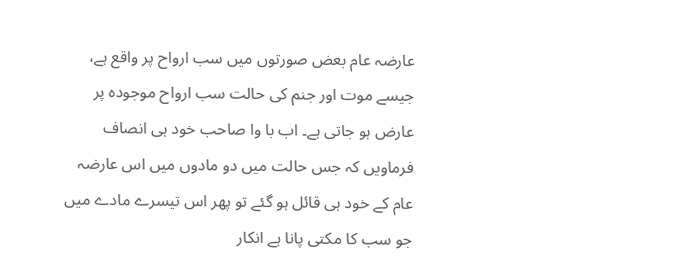عارضہ عام بعض صورتوں میں سب ارواح پر واقع ہے، جیسے موت اور جنم کی حالت سب ارواح موجودہ پر عارض ہو جاتی ہے۔ اب با وا صاحب خود ہی انصاف فرماویں کہ جس حالت میں دو مادوں میں اس عارضہ عام کے خود ہی قائل ہو گئے تو پھر اس تیسرے مادے میں جو سب کا مکتی پانا ہے انکار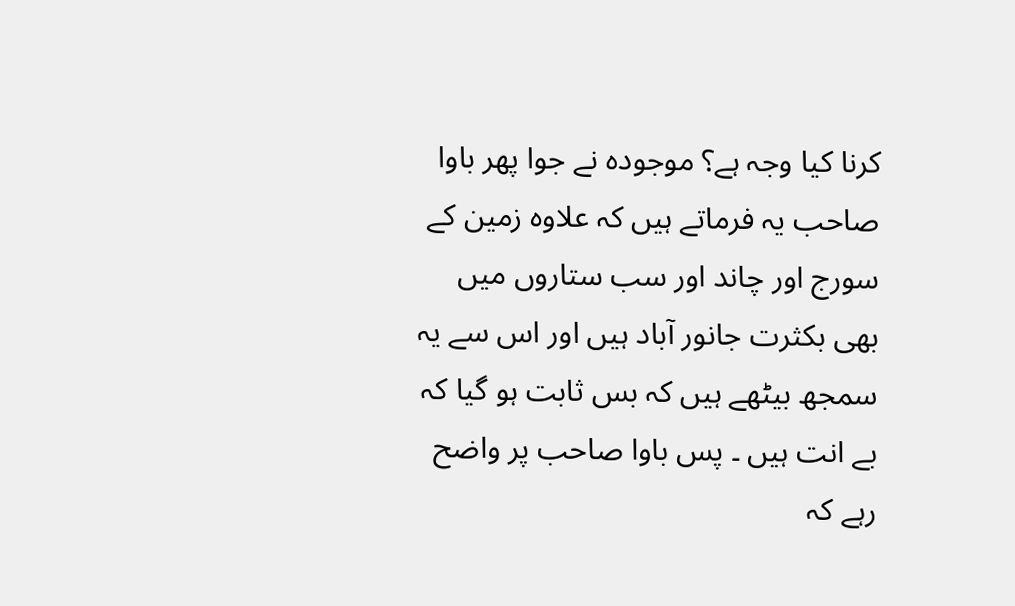کرنا کیا وجہ ہے؟ موجودہ نے جوا پھر باوا صاحب یہ فرماتے ہیں کہ علاوہ زمین کے سورج اور چاند اور سب ستاروں میں بھی بکثرت جانور آباد ہیں اور اس سے یہ سمجھ بیٹھے ہیں کہ بس ثابت ہو گیا کہ بے انت ہیں ۔ پس باوا صاحب پر واضح رہے کہ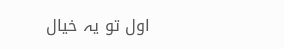اول تو یہ خیال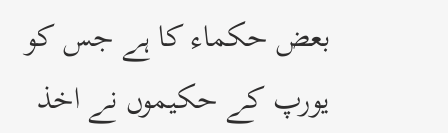بعض حکماء کا ہے جس کو یورپ کے حکیموں نے اخذ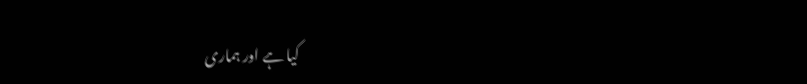کیا ہے اور ہماری